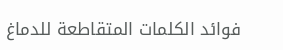فوائد الكلمات المتقاطعة للدماغ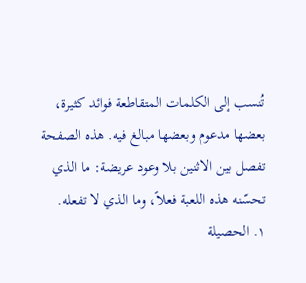تُنسب إلى الكلمات المتقاطعة فوائد كثيرة، بعضها مدعوم وبعضها مبالغ فيه. هذه الصفحة تفصل بين الاثنين بلا وعود عريضة: ما الذي تحسّنه هذه اللعبة فعلاً، وما الذي لا تفعله.
١. الحصيلة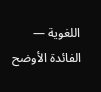اللغوية — الفائدة الأوضح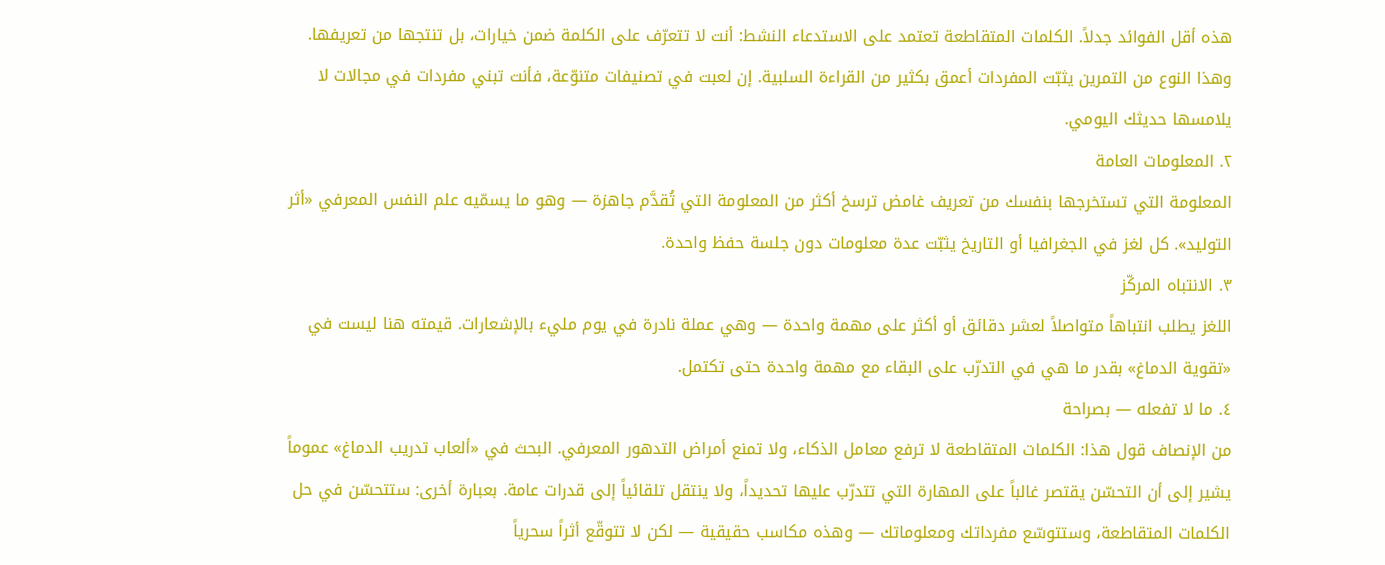هذه أقل الفوائد جدلاً. الكلمات المتقاطعة تعتمد على الاستدعاء النشط: أنت لا تتعرّف على الكلمة ضمن خيارات، بل تنتجها من تعريفها. وهذا النوع من التمرين يثبّت المفردات أعمق بكثير من القراءة السلبية. إن لعبت في تصنيفات متنوّعة، فأنت تبني مفردات في مجالات لا يلامسها حديثك اليومي.
٢. المعلومات العامة
المعلومة التي تستخرجها بنفسك من تعريف غامض ترسخ أكثر من المعلومة التي تُقدَّم جاهزة — وهو ما يسمّيه علم النفس المعرفي «أثر التوليد». كل لغز في الجغرافيا أو التاريخ يثبّت عدة معلومات دون جلسة حفظ واحدة.
٣. الانتباه المركّز
اللغز يطلب انتباهاً متواصلاً لعشر دقائق أو أكثر على مهمة واحدة — وهي عملة نادرة في يوم مليء بالإشعارات. قيمته هنا ليست في «تقوية الدماغ» بقدر ما هي في التدرّب على البقاء مع مهمة واحدة حتى تكتمل.
٤. ما لا تفعله — بصراحة
من الإنصاف قول هذا: الكلمات المتقاطعة لا ترفع معامل الذكاء، ولا تمنع أمراض التدهور المعرفي. البحث في «ألعاب تدريب الدماغ» عموماً يشير إلى أن التحسّن يقتصر غالباً على المهارة التي تتدرّب عليها تحديداً، ولا ينتقل تلقائياً إلى قدرات عامة. بعبارة أخرى: ستتحسّن في حل الكلمات المتقاطعة، وستتوسّع مفرداتك ومعلوماتك — وهذه مكاسب حقيقية — لكن لا تتوقّع أثراً سحرياً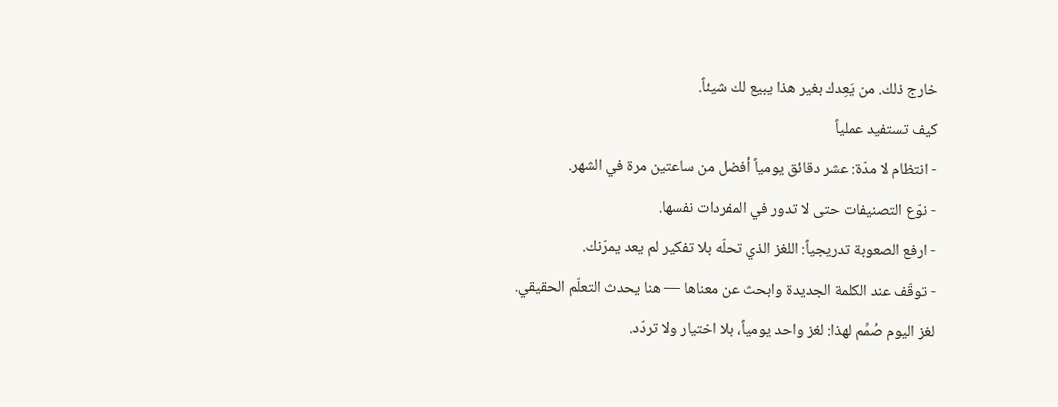خارج ذلك. من يَعِدك بغير هذا يبيع لك شيئاً.
كيف تستفيد عملياً
- انتظام لا مدّة: عشر دقائق يومياً أفضل من ساعتين مرة في الشهر.
- نوّع التصنيفات حتى لا تدور في المفردات نفسها.
- ارفع الصعوبة تدريجياً: اللغز الذي تحلّه بلا تفكير لم يعد يمرّنك.
- توقّف عند الكلمة الجديدة وابحث عن معناها — هنا يحدث التعلّم الحقيقي.
لغز اليوم صُمِّم لهذا: لغز واحد يومياً، بلا اختيار ولا تردّد.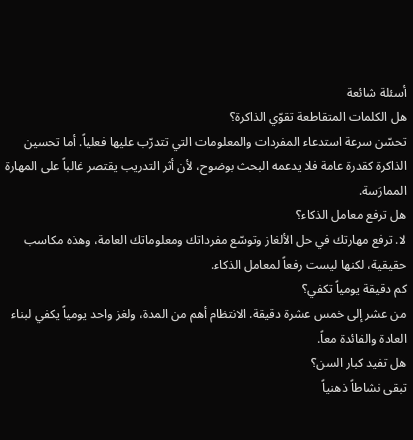أسئلة شائعة
هل الكلمات المتقاطعة تقوّي الذاكرة؟
تحسّن سرعة استدعاء المفردات والمعلومات التي تتدرّب عليها فعلياً. أما تحسين الذاكرة كقدرة عامة فلا يدعمه البحث بوضوح، لأن أثر التدريب يقتصر غالباً على المهارة الممارَسة.
هل ترفع معامل الذكاء؟
لا. ترفع مهارتك في حل الألغاز وتوسّع مفرداتك ومعلوماتك العامة، وهذه مكاسب حقيقية، لكنها ليست رفعاً لمعامل الذكاء.
كم دقيقة يومياً تكفي؟
من عشر إلى خمس عشرة دقيقة. الانتظام أهم من المدة، ولغز واحد يومياً يكفي لبناء العادة والفائدة معاً.
هل تفيد كبار السن؟
تبقى نشاطاً ذهنياً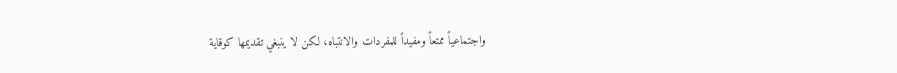واجتماعياً ممتعاً ومفيداً للمفردات والانتباه، لكن لا ينبغي تقديمها كوقاية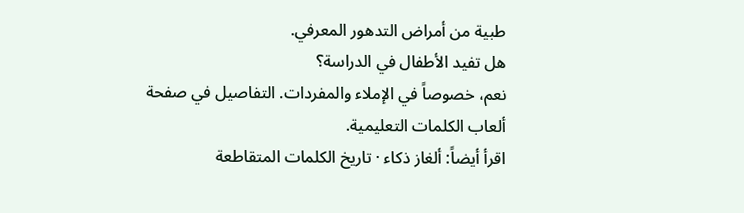طبية من أمراض التدهور المعرفي.
هل تفيد الأطفال في الدراسة؟
نعم، خصوصاً في الإملاء والمفردات. التفاصيل في صفحة ألعاب الكلمات التعليمية.
اقرأ أيضاً: ألغاز ذكاء · تاريخ الكلمات المتقاطعة